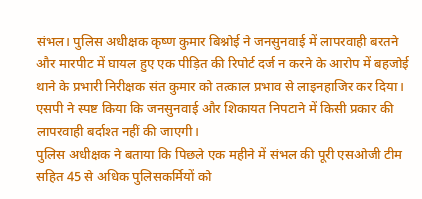संभल। पुलिस अधीक्षक कृष्ण कुमार बिश्नोई ने जनसुनवाई में लापरवाही बरतने और मारपीट में घायल हुए एक पीड़ित की रिपोर्ट दर्ज न करने के आरोप में बहजोई थाने के प्रभारी निरीक्षक संत कुमार को तत्काल प्रभाव से लाइनहाजिर कर दिया। एसपी ने स्पष्ट किया कि जनसुनवाई और शिकायत निपटाने में किसी प्रकार की लापरवाही बर्दाश्त नहीं की जाएगी।
पुलिस अधीक्षक ने बताया कि पिछले एक महीने में संभल की पूरी एसओजी टीम सहित 45 से अधिक पुलिसकर्मियों को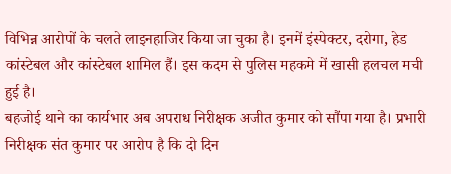विभिन्न आरोपों के चलते लाइनहाजिर किया जा चुका है। इनमें इंस्पेक्टर, दरोगा, हेड कांस्टेबल और कांस्टेबल शामिल हैं। इस कदम से पुलिस महकमे में खासी हलचल मची हुई है।
बहजोई थाने का कार्यभार अब अपराध निरीक्षक अजीत कुमार को सौंपा गया है। प्रभारी निरीक्षक संत कुमार पर आरोप है कि दो दिन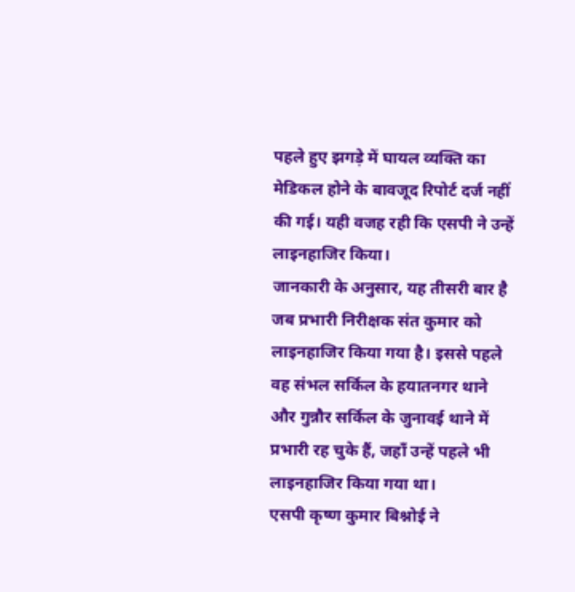पहले हुए झगड़े में घायल व्यक्ति का मेडिकल होने के बावजूद रिपोर्ट दर्ज नहीं की गई। यही वजह रही कि एसपी ने उन्हें लाइनहाजिर किया।
जानकारी के अनुसार, यह तीसरी बार है जब प्रभारी निरीक्षक संत कुमार को लाइनहाजिर किया गया है। इससे पहले वह संभल सर्किल के हयातनगर थाने और गुन्नौर सर्किल के जुनावई थाने में प्रभारी रह चुके हैं, जहाँ उन्हें पहले भी लाइनहाजिर किया गया था।
एसपी कृष्ण कुमार बिश्नोई ने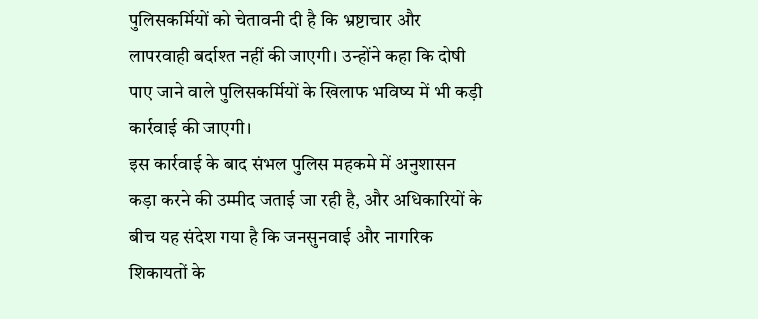पुलिसकर्मियों को चेतावनी दी है कि भ्रष्टाचार और लापरवाही बर्दाश्त नहीं की जाएगी। उन्होंने कहा कि दोषी पाए जाने वाले पुलिसकर्मियों के खिलाफ भविष्य में भी कड़ी कार्रवाई की जाएगी।
इस कार्रवाई के बाद संभल पुलिस महकमे में अनुशासन कड़ा करने की उम्मीद जताई जा रही है, और अधिकारियों के बीच यह संदेश गया है कि जनसुनवाई और नागरिक शिकायतों के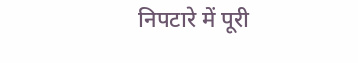निपटारे में पूरी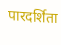पारदर्शिता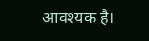आवश्यक है।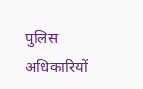पुलिस अधिकारियों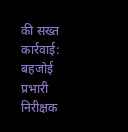की सख्त कार्रवाई: बहजोई प्रभारी निरीक्षक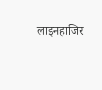लाइनहाजिर